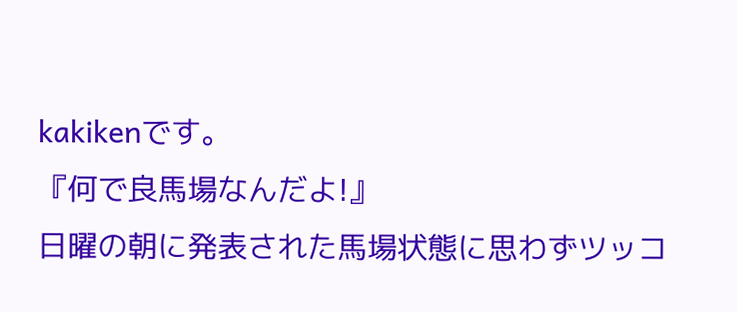kakikenです。
『何で良馬場なんだよ!』
日曜の朝に発表された馬場状態に思わずツッコ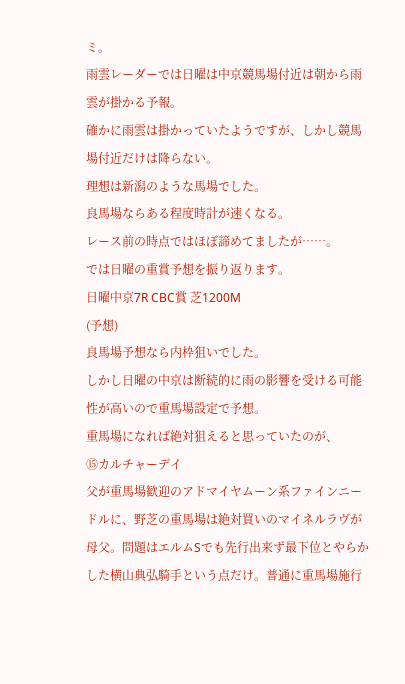ミ。
雨雲レーダーでは日曜は中京競馬場付近は朝から雨雲が掛かる予報。
確かに雨雲は掛かっていたようですが、しかし競馬場付近だけは降らない。
理想は新潟のような馬場でした。
良馬場ならある程度時計が速くなる。
レース前の時点ではほぼ諦めてましたが……。
では日曜の重賞予想を振り返ります。
日曜中京7R CBC賞 芝1200M
(予想)
良馬場予想なら内枠狙いでした。
しかし日曜の中京は断続的に雨の影響を受ける可能性が高いので重馬場設定で予想。
重馬場になれば絶対狙えると思っていたのが、
⑮カルチャーデイ
父が重馬場歓迎のアドマイヤムーン系ファインニードルに、野芝の重馬場は絶対買いのマイネルラヴが母父。問題はエルムSでも先行出来ず最下位とやらかした横山典弘騎手という点だけ。普通に重馬場施行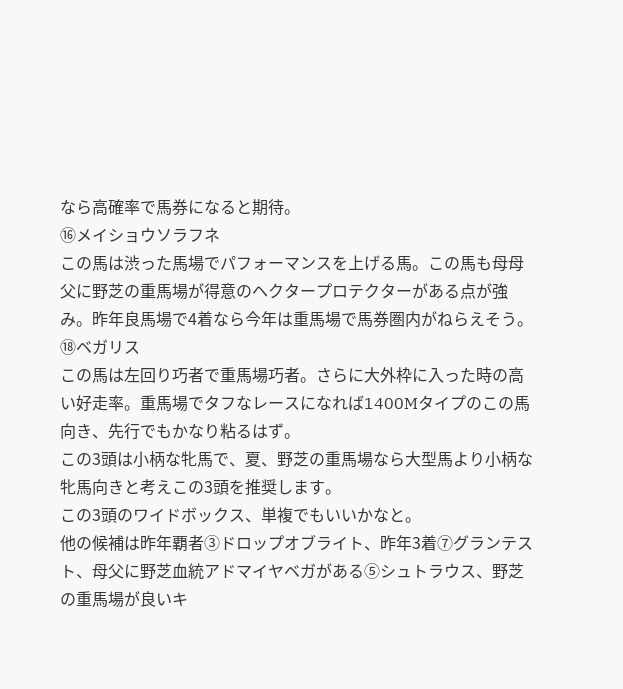なら高確率で馬券になると期待。
⑯メイショウソラフネ
この馬は渋った馬場でパフォーマンスを上げる馬。この馬も母母父に野芝の重馬場が得意のヘクタープロテクターがある点が強み。昨年良馬場で4着なら今年は重馬場で馬券圏内がねらえそう。
⑱ベガリス
この馬は左回り巧者で重馬場巧者。さらに大外枠に入った時の高い好走率。重馬場でタフなレースになれば1400Mタイプのこの馬向き、先行でもかなり粘るはず。
この3頭は小柄な牝馬で、夏、野芝の重馬場なら大型馬より小柄な牝馬向きと考えこの3頭を推奨します。
この3頭のワイドボックス、単複でもいいかなと。
他の候補は昨年覇者③ドロップオブライト、昨年3着⑦グランテスト、母父に野芝血統アドマイヤベガがある⑤シュトラウス、野芝の重馬場が良いキ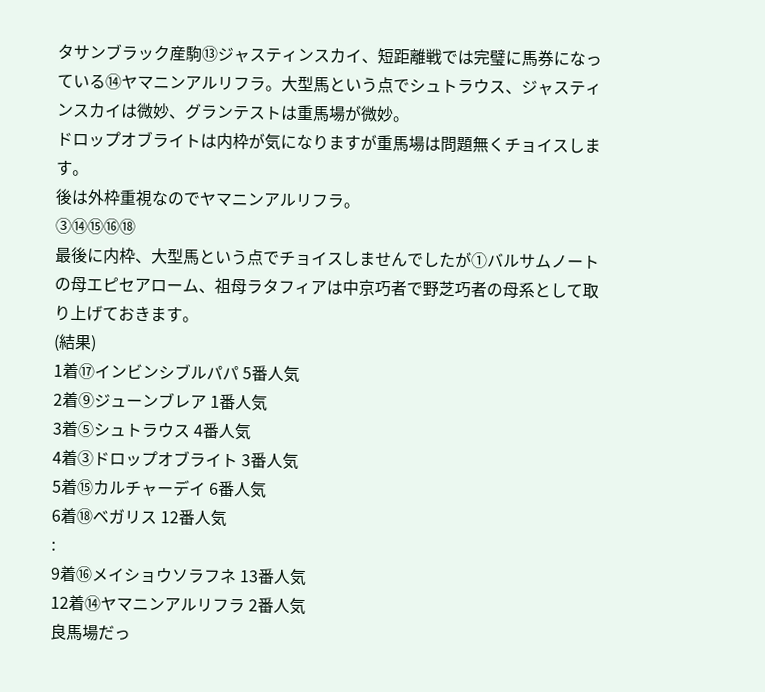タサンブラック産駒⑬ジャスティンスカイ、短距離戦では完璧に馬券になっている⑭ヤマニンアルリフラ。大型馬という点でシュトラウス、ジャスティンスカイは微妙、グランテストは重馬場が微妙。
ドロップオブライトは内枠が気になりますが重馬場は問題無くチョイスします。
後は外枠重視なのでヤマニンアルリフラ。
③⑭⑮⑯⑱
最後に内枠、大型馬という点でチョイスしませんでしたが①バルサムノートの母エピセアローム、祖母ラタフィアは中京巧者で野芝巧者の母系として取り上げておきます。
(結果)
1着⑰インビンシブルパパ 5番人気
2着⑨ジューンブレア 1番人気
3着⑤シュトラウス 4番人気
4着③ドロップオブライト 3番人気
5着⑮カルチャーデイ 6番人気
6着⑱ベガリス 12番人気
:
9着⑯メイショウソラフネ 13番人気
12着⑭ヤマニンアルリフラ 2番人気
良馬場だっ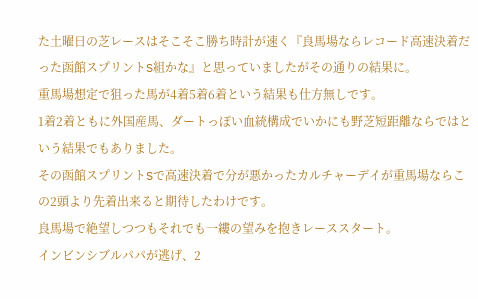た土曜日の芝レースはそこそこ勝ち時計が速く『良馬場ならレコード高速決着だった函館スプリントS組かな』と思っていましたがその通りの結果に。
重馬場想定で狙った馬が4着5着6着という結果も仕方無しです。
1着2着ともに外国産馬、ダートっぽい血統構成でいかにも野芝短距離ならではという結果でもありました。
その函館スプリントSで高速決着で分が悪かったカルチャーデイが重馬場ならこの2頭より先着出来ると期待したわけです。
良馬場で絶望しつつもそれでも一縷の望みを抱きレーススタート。
インビンシブルパパが逃げ、2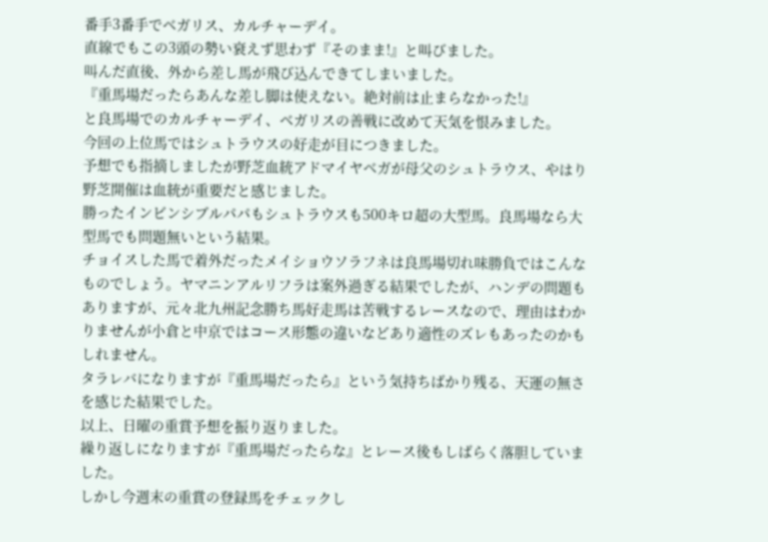番手3番手でベガリス、カルチャーデイ。
直線でもこの3頭の勢い衰えず思わず『そのまま!』と叫びました。
叫んだ直後、外から差し馬が飛び込んできてしまいました。
『重馬場だったらあんな差し脚は使えない。絶対前は止まらなかった!』
と良馬場でのカルチャーデイ、ベガリスの善戦に改めて天気を恨みました。
今回の上位馬ではシュトラウスの好走が目につきました。
予想でも指摘しましたが野芝血統アドマイヤベガが母父のシュトラウス、やはり野芝開催は血統が重要だと感じました。
勝ったインビンシブルパパもシュトラウスも500キロ超の大型馬。良馬場なら大型馬でも問題無いという結果。
チョイスした馬で着外だったメイショウソラフネは良馬場切れ味勝負ではこんなものでしょう。ヤマニンアルリフラは案外過ぎる結果でしたが、ハンデの問題もありますが、元々北九州記念勝ち馬好走馬は苦戦するレースなので、理由はわかりませんが小倉と中京ではコース形態の違いなどあり適性のズレもあったのかもしれません。
タラレバになりますが『重馬場だったら』という気持ちばかり残る、天運の無さを感じた結果でした。
以上、日曜の重賞予想を振り返りました。
繰り返しになりますが『重馬場だったらな』とレース後もしばらく落胆していました。
しかし今週末の重賞の登録馬をチェックし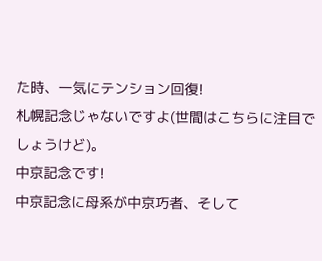た時、一気にテンション回復!
札幌記念じゃないですよ(世間はこちらに注目でしょうけど)。
中京記念です!
中京記念に母系が中京巧者、そして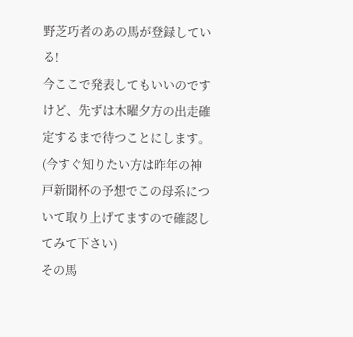野芝巧者のあの馬が登録している!
今ここで発表してもいいのですけど、先ずは木曜夕方の出走確定するまで待つことにします。(今すぐ知りたい方は昨年の神戸新聞杯の予想でこの母系について取り上げてますので確認してみて下さい)
その馬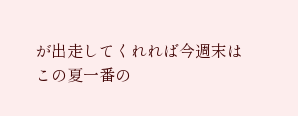が出走してくれれば今週末はこの夏一番の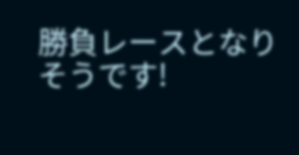勝負レースとなりそうです!